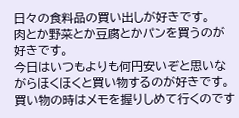日々の食料品の買い出しが好きです。
肉とか野菜とか豆腐とかパンを買うのが好きです。
今日はいつもよりも何円安いぞと思いながらほくほくと買い物するのが好きです。
買い物の時はメモを握りしめて行くのです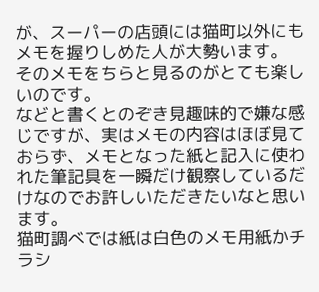が、スーパーの店頭には猫町以外にもメモを握りしめた人が大勢います。
そのメモをちらと見るのがとても楽しいのです。
などと書くとのぞき見趣味的で嫌な感じですが、実はメモの内容はほぼ見ておらず、メモとなった紙と記入に使われた筆記具を一瞬だけ観察しているだけなのでお許しいただきたいなと思います。
猫町調べでは紙は白色のメモ用紙かチラシ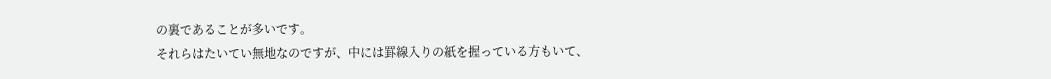の裏であることが多いです。
それらはたいてい無地なのですが、中には罫線入りの紙を握っている方もいて、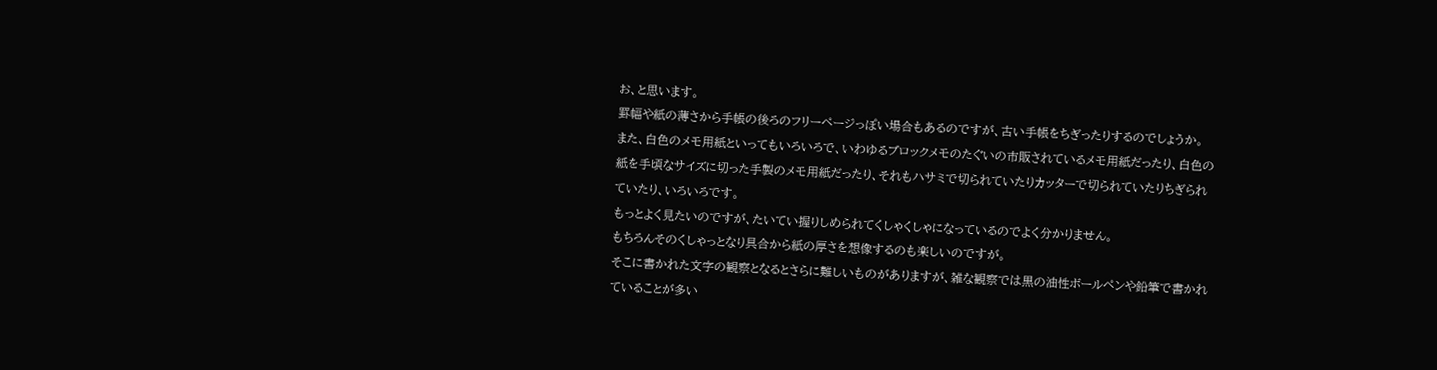お、と思います。
罫幅や紙の薄さから手帳の後ろのフリーページっぽい場合もあるのですが、古い手帳をちぎったりするのでしょうか。
また、白色のメモ用紙といってもいろいろで、いわゆるブロックメモのたぐいの市販されているメモ用紙だったり、白色の紙を手頃なサイズに切った手製のメモ用紙だったり、それもハサミで切られていたりカッターで切られていたりちぎられていたり、いろいろです。
もっとよく見たいのですが、たいてい握りしめられてくしゃくしゃになっているのでよく分かりません。
もちろんそのくしゃっとなり具合から紙の厚さを想像するのも楽しいのですが。
そこに書かれた文字の観察となるとさらに難しいものがありますが、雑な観察では黒の油性ボールペンや鉛筆で書かれていることが多い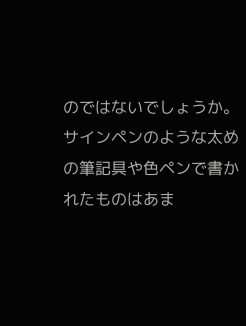のではないでしょうか。
サインペンのような太めの筆記具や色ペンで書かれたものはあま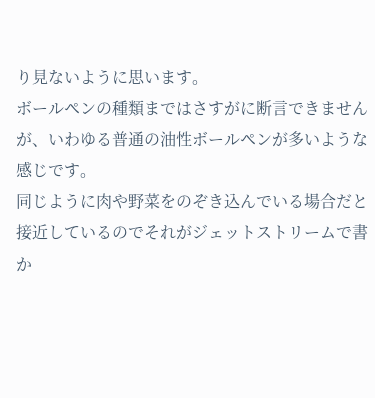り見ないように思います。
ボールペンの種類まではさすがに断言できませんが、いわゆる普通の油性ボールペンが多いような感じです。
同じように肉や野菜をのぞき込んでいる場合だと接近しているのでそれがジェットストリームで書か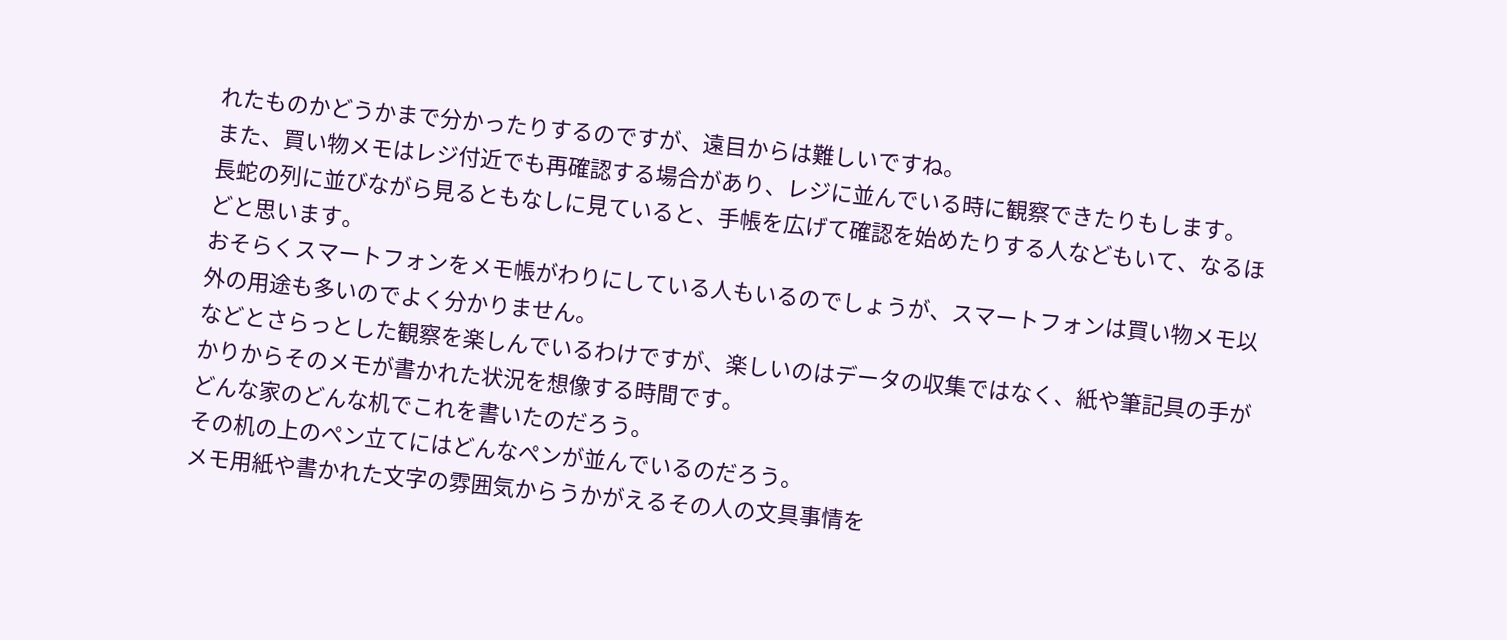れたものかどうかまで分かったりするのですが、遠目からは難しいですね。
また、買い物メモはレジ付近でも再確認する場合があり、レジに並んでいる時に観察できたりもします。
長蛇の列に並びながら見るともなしに見ていると、手帳を広げて確認を始めたりする人などもいて、なるほどと思います。
おそらくスマートフォンをメモ帳がわりにしている人もいるのでしょうが、スマートフォンは買い物メモ以外の用途も多いのでよく分かりません。
などとさらっとした観察を楽しんでいるわけですが、楽しいのはデータの収集ではなく、紙や筆記具の手がかりからそのメモが書かれた状況を想像する時間です。
どんな家のどんな机でこれを書いたのだろう。
その机の上のペン立てにはどんなペンが並んでいるのだろう。
メモ用紙や書かれた文字の雰囲気からうかがえるその人の文具事情を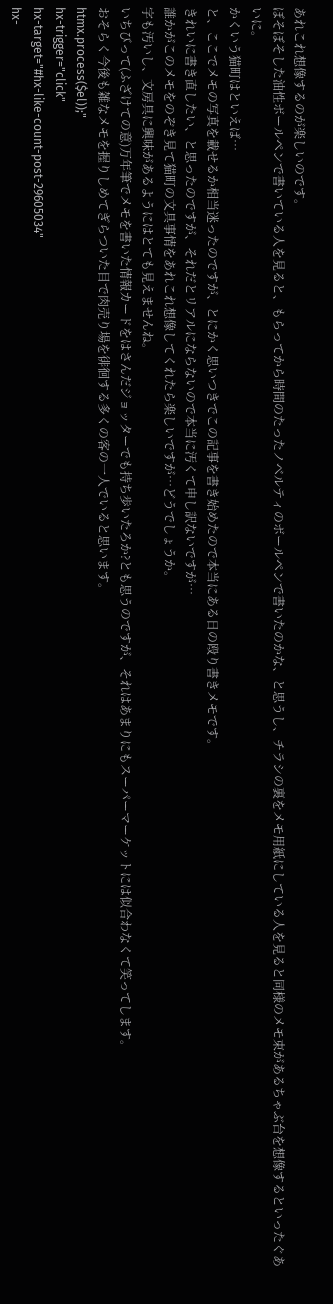あれこれ想像するのが楽しいのです。
ぼそぼそした油性ボールペンで書いている人を見ると、もらってから時間のたったノベルティのボールペンで書いたのかな、と思うし、チラシの裏をメモ用紙にしている人を見ると同様のメモ束があるちゃぶ台を想像するといったぐあいに。
かくいう猫町はといえば…
と、ここでメモの写真を載せるか相当迷ったのですが、とにかく思いつきでこの記事を書き始めたので本当にある日の殴り書きメモです。
きれいに書き直したい、と思ったのですが、それだとリアルにならないので本当に汚くて申し訳ないですが…
誰かがこのメモをのぞき見て猫町の文具事情をあれこれ想像してくれたら楽しいですが…どうでしょうか。
字も汚いし、文房具に興味があるようにはとても見えませんね。
いちびって(ふざけての意)万年筆でメモを書いた情報カードをはさんだジョッターでも持ち歩いたろか?とも思うのですが、それはあまりにもスーパーマーケットには似合わなくて笑ってします。
おそらく今後も雑なメモを握りしめてぎらついた目で肉売り場を徘徊する多くの客の一人でいると思います。
htmx.process($el));"
hx-trigger="click"
hx-target="#hx-like-count-post-29605034"
hx-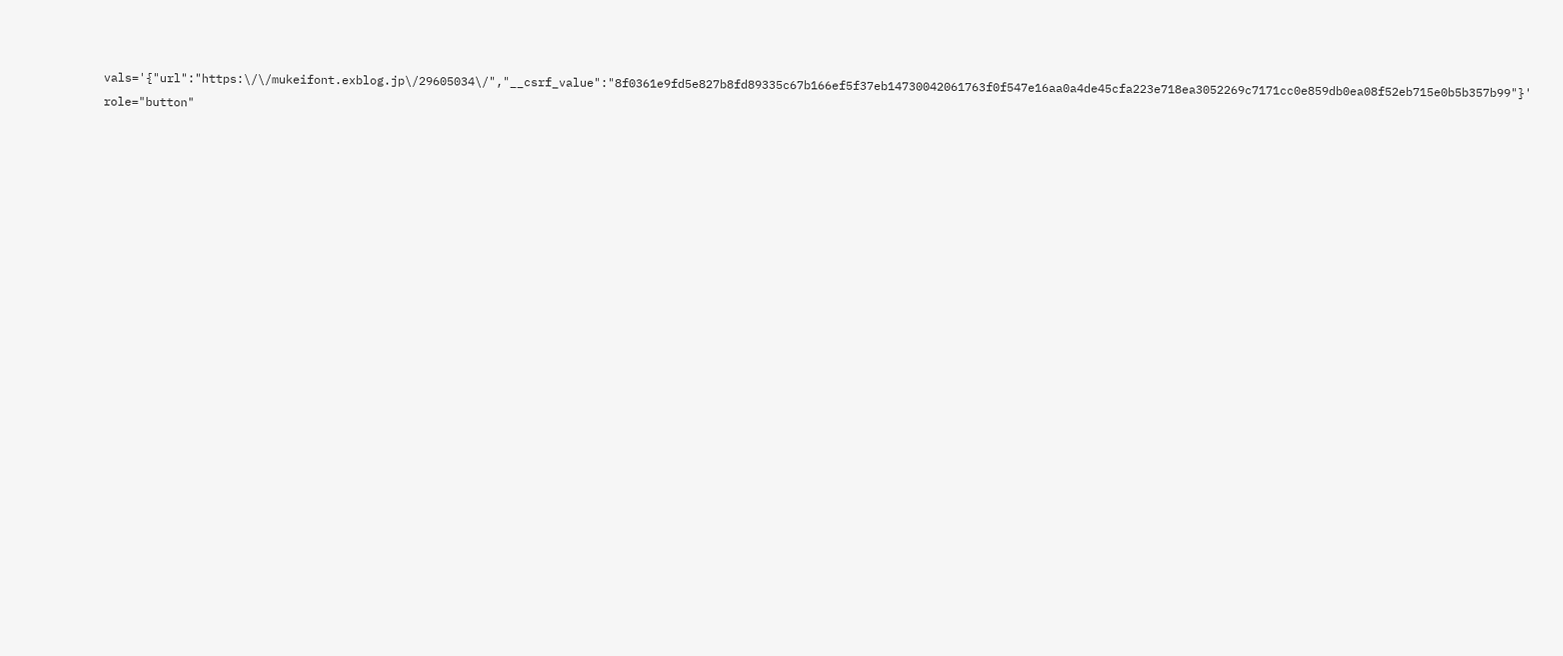vals='{"url":"https:\/\/mukeifont.exblog.jp\/29605034\/","__csrf_value":"8f0361e9fd5e827b8fd89335c67b166ef5f37eb14730042061763f0f547e16aa0a4de45cfa223e718ea3052269c7171cc0e859db0ea08f52eb715e0b5b357b99"}'
role="button"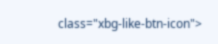class="xbg-like-btn-icon">